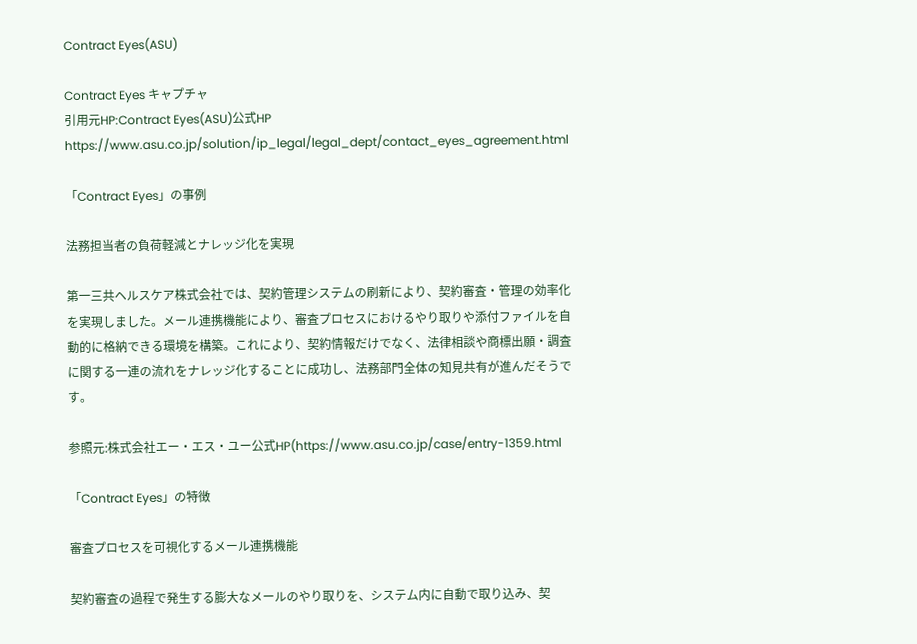Contract Eyes(ASU)

Contract Eyes キャプチャ
引用元HP:Contract Eyes(ASU)公式HP
https://www.asu.co.jp/solution/ip_legal/legal_dept/contact_eyes_agreement.html

「Contract Eyes」の事例

法務担当者の負荷軽減とナレッジ化を実現

第一三共ヘルスケア株式会社では、契約管理システムの刷新により、契約審査・管理の効率化を実現しました。メール連携機能により、審査プロセスにおけるやり取りや添付ファイルを自動的に格納できる環境を構築。これにより、契約情報だけでなく、法律相談や商標出願・調査に関する一連の流れをナレッジ化することに成功し、法務部門全体の知見共有が進んだそうです。

参照元:株式会社エー・エス・ユー公式HP(https://www.asu.co.jp/case/entry-1359.html

「Contract Eyes」の特徴

審査プロセスを可視化するメール連携機能

契約審査の過程で発生する膨大なメールのやり取りを、システム内に自動で取り込み、契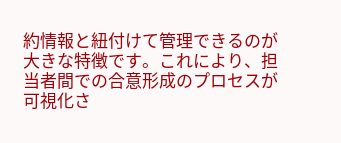約情報と紐付けて管理できるのが大きな特徴です。これにより、担当者間での合意形成のプロセスが可視化さ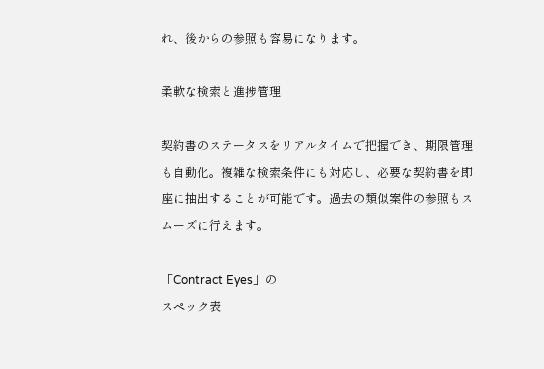れ、後からの参照も容易になります。

柔軟な検索と進捗管理

契約書のステータスをリアルタイムで把握でき、期限管理も自動化。複雑な検索条件にも対応し、必要な契約書を即座に抽出することが可能です。過去の類似案件の参照もスムーズに行えます。

「Contract Eyes」の
スペック表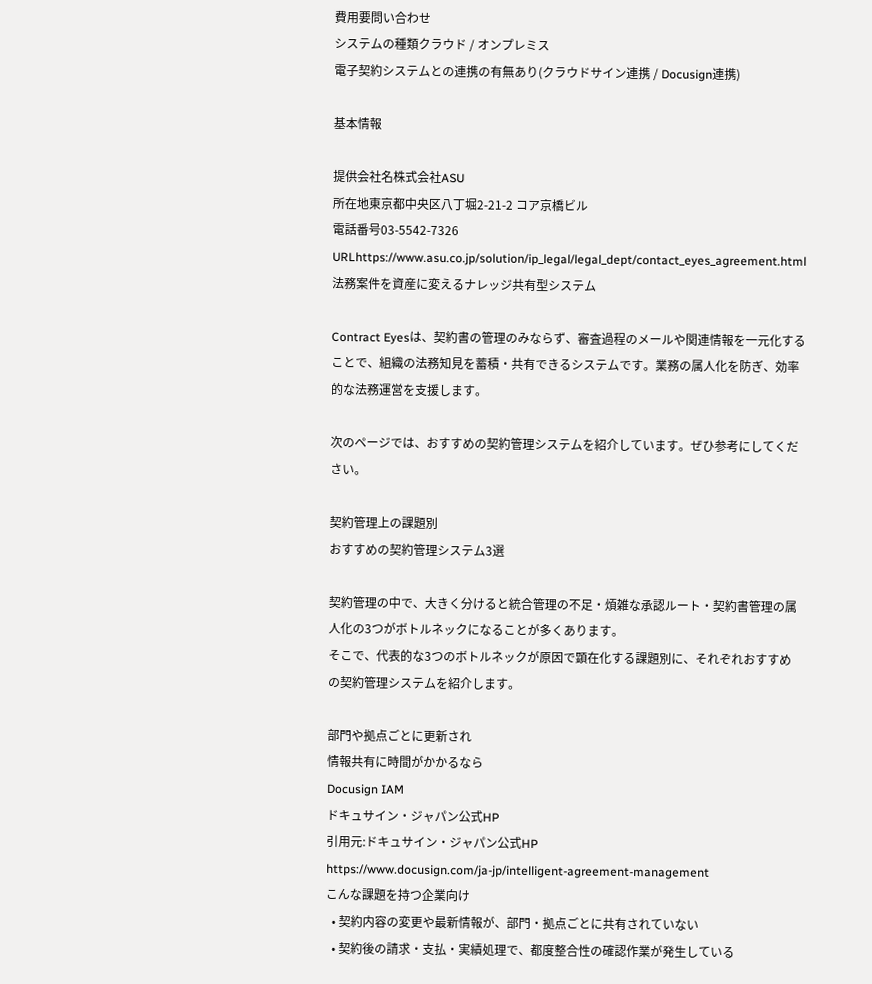費用要問い合わせ
システムの種類クラウド / オンプレミス
電子契約システムとの連携の有無あり(クラウドサイン連携 / Docusign連携)

基本情報

提供会社名株式会社ASU
所在地東京都中央区八丁堀2-21-2 コア京橋ビル
電話番号03-5542-7326
URLhttps://www.asu.co.jp/solution/ip_legal/legal_dept/contact_eyes_agreement.html
法務案件を資産に変えるナレッジ共有型システム

Contract Eyesは、契約書の管理のみならず、審査過程のメールや関連情報を一元化することで、組織の法務知見を蓄積・共有できるシステムです。業務の属人化を防ぎ、効率的な法務運営を支援します。

次のページでは、おすすめの契約管理システムを紹介しています。ぜひ参考にしてください。

契約管理上の課題別
おすすめの契約管理システム3選

契約管理の中で、大きく分けると統合管理の不足・煩雑な承認ルート・契約書管理の属人化の3つがボトルネックになることが多くあります。
そこで、代表的な3つのボトルネックが原因で顕在化する課題別に、それぞれおすすめの契約管理システムを紹介します。

部門や拠点ごとに更新され
情報共有に時間がかかるなら
Docusign IAM
ドキュサイン・ジャパン公式HP
引用元:ドキュサイン・ジャパン公式HP
https://www.docusign.com/ja-jp/intelligent-agreement-management
こんな課題を持つ企業向け
  • 契約内容の変更や最新情報が、部門・拠点ごとに共有されていない
  • 契約後の請求・支払・実績処理で、都度整合性の確認作業が発生している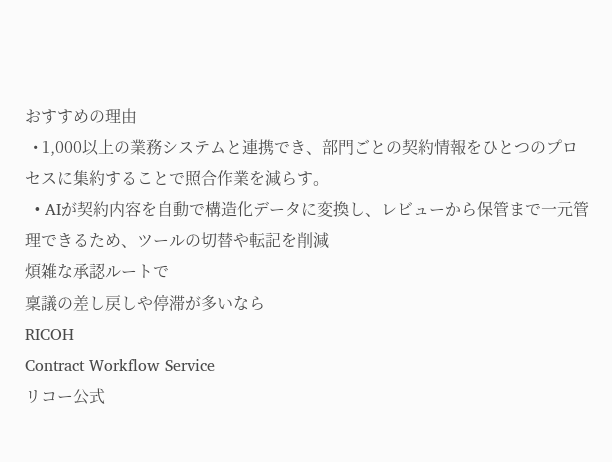おすすめの理由
  • 1,000以上の業務システムと連携でき、部門ごとの契約情報をひとつのプロセスに集約することで照合作業を減らす。
  • AIが契約内容を自動で構造化データに変換し、レビューから保管まで一元管理できるため、ツールの切替や転記を削減
煩雑な承認ルートで
稟議の差し戻しや停滞が多いなら
RICOH
Contract Workflow Service
リコー公式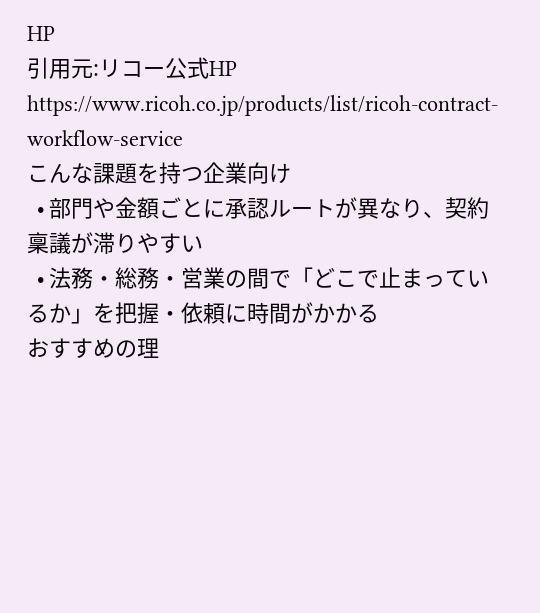HP
引用元:リコー公式HP
https://www.ricoh.co.jp/products/list/ricoh-contract-workflow-service
こんな課題を持つ企業向け
  • 部門や金額ごとに承認ルートが異なり、契約稟議が滞りやすい
  • 法務・総務・営業の間で「どこで止まっているか」を把握・依頼に時間がかかる
おすすめの理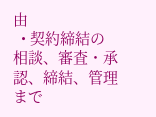由
  • 契約締結の相談、審査・承認、締結、管理まで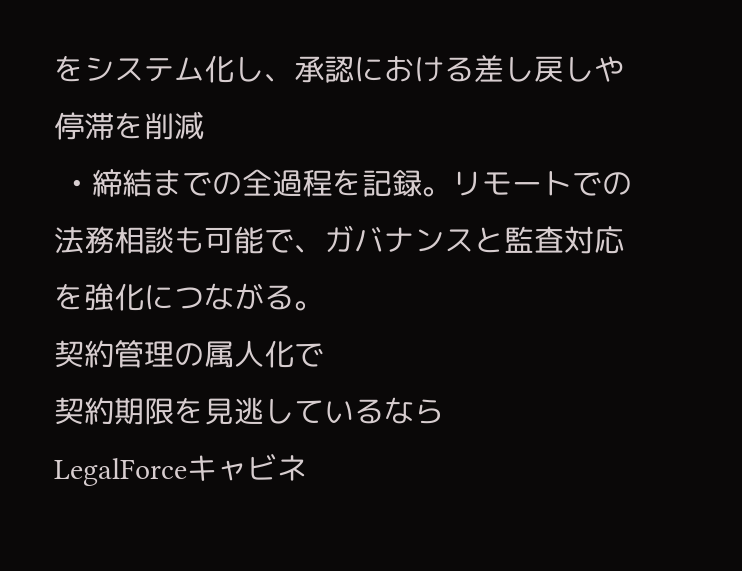をシステム化し、承認における差し戻しや停滞を削減
  • 締結までの全過程を記録。リモートでの法務相談も可能で、ガバナンスと監査対応を強化につながる。
契約管理の属人化で
契約期限を見逃しているなら
LegalForceキャビネ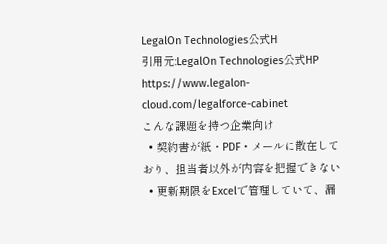LegalOn Technologies公式H
引用元:LegalOn Technologies公式HP
https://www.legalon-cloud.com/legalforce-cabinet
こんな課題を持つ企業向け
  • 契約書が紙・PDF・メールに散在しており、担当者以外が内容を把握できない
  • 更新期限をExcelで管理していて、漏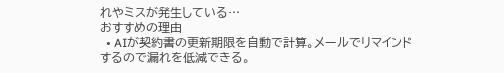れやミスが発生している…
おすすめの理由
  • AIが契約書の更新期限を⾃動で計算。メールでリマインドするので漏れを低減できる。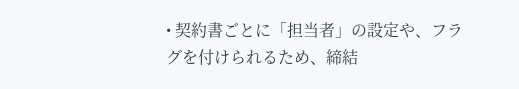• 契約書ごとに「担当者」の設定や、フラグを付けられるため、締結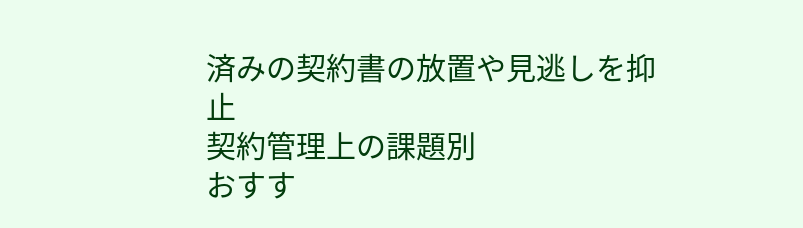済みの契約書の放置や見逃しを抑止
契約管理上の課題別
おすす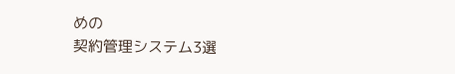めの
契約管理システム3選